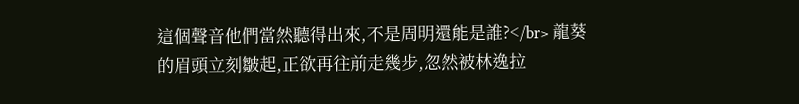這個聲音他們當然聽得出來,不是周明還能是誰?</br> 龍葵的眉頭立刻皺起,正欲再往前走幾步,忽然被林逸拉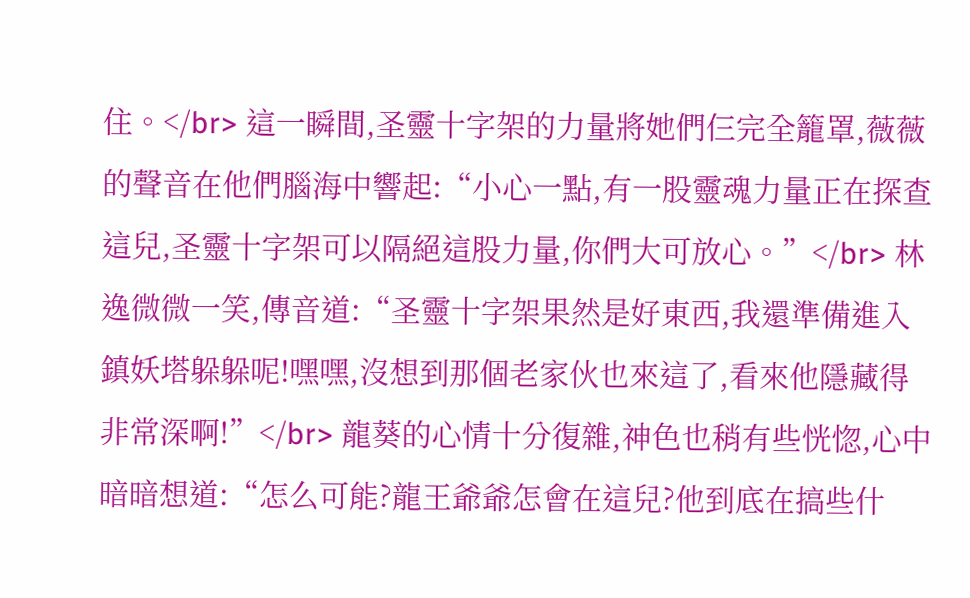住。</br> 這一瞬間,圣靈十字架的力量將她們仨完全籠罩,薇薇的聲音在他們腦海中響起:“小心一點,有一股靈魂力量正在探查這兒,圣靈十字架可以隔絕這股力量,你們大可放心。”</br> 林逸微微一笑,傳音道:“圣靈十字架果然是好東西,我還準備進入鎮妖塔躲躲呢!嘿嘿,沒想到那個老家伙也來這了,看來他隱藏得非常深啊!”</br> 龍葵的心情十分復雜,神色也稍有些恍惚,心中暗暗想道:“怎么可能?龍王爺爺怎會在這兒?他到底在搞些什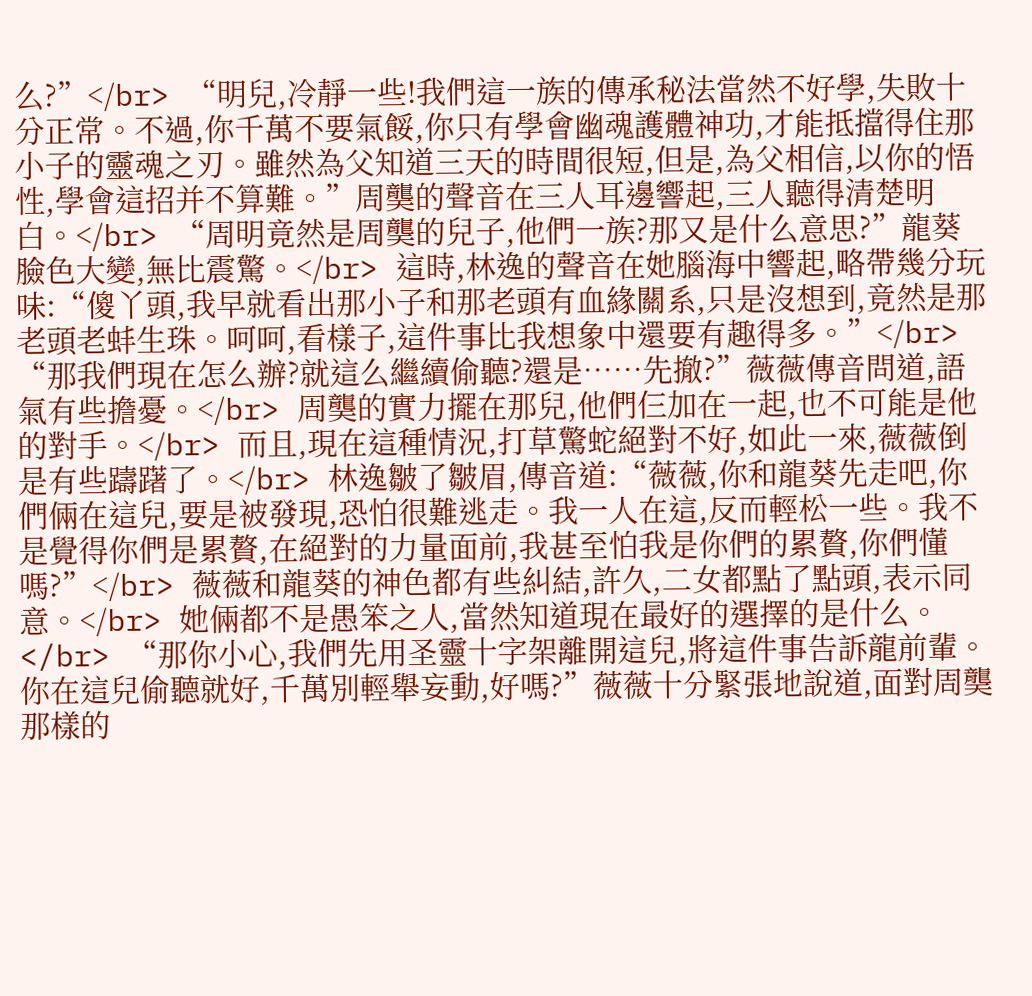么?”</br> “明兒,冷靜一些!我們這一族的傳承秘法當然不好學,失敗十分正常。不過,你千萬不要氣餒,你只有學會幽魂護體神功,才能抵擋得住那小子的靈魂之刃。雖然為父知道三天的時間很短,但是,為父相信,以你的悟性,學會這招并不算難。”周龑的聲音在三人耳邊響起,三人聽得清楚明白。</br> “周明竟然是周龑的兒子,他們一族?那又是什么意思?”龍葵臉色大變,無比震驚。</br> 這時,林逸的聲音在她腦海中響起,略帶幾分玩味:“傻丫頭,我早就看出那小子和那老頭有血緣關系,只是沒想到,竟然是那老頭老蚌生珠。呵呵,看樣子,這件事比我想象中還要有趣得多。”</br> “那我們現在怎么辦?就這么繼續偷聽?還是……先撤?”薇薇傳音問道,語氣有些擔憂。</br> 周龑的實力擺在那兒,他們仨加在一起,也不可能是他的對手。</br> 而且,現在這種情況,打草驚蛇絕對不好,如此一來,薇薇倒是有些躊躇了。</br> 林逸皺了皺眉,傳音道:“薇薇,你和龍葵先走吧,你們倆在這兒,要是被發現,恐怕很難逃走。我一人在這,反而輕松一些。我不是覺得你們是累贅,在絕對的力量面前,我甚至怕我是你們的累贅,你們懂嗎?”</br> 薇薇和龍葵的神色都有些糾結,許久,二女都點了點頭,表示同意。</br> 她倆都不是愚笨之人,當然知道現在最好的選擇的是什么。</br> “那你小心,我們先用圣靈十字架離開這兒,將這件事告訴龍前輩。你在這兒偷聽就好,千萬別輕舉妄動,好嗎?”薇薇十分緊張地說道,面對周龑那樣的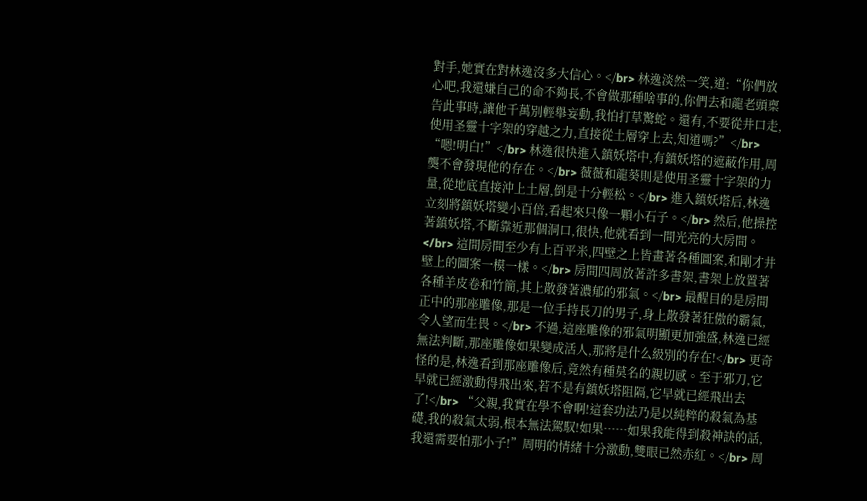對手,她實在對林逸沒多大信心。</br> 林逸淡然一笑,道:“你們放心吧,我還嫌自己的命不夠長,不會做那種啥事的,你們去和龍老頭稟告此事時,讓他千萬別輕舉妄動,我怕打草驚蛇。還有,不要從井口走,使用圣靈十字架的穿越之力,直接從土層穿上去,知道嗎?”</br> “嗯!明白!”</br> 林逸很快進入鎮妖塔中,有鎮妖塔的遮蔽作用,周龑不會發現他的存在。</br> 薇薇和龍葵則是使用圣靈十字架的力量,從地底直接沖上土層,倒是十分輕松。</br> 進入鎮妖塔后,林逸立刻將鎮妖塔變小百倍,看起來只像一顆小石子。</br> 然后,他操控著鎮妖塔,不斷靠近那個洞口,很快,他就看到一間光亮的大房間。</br> 這間房間至少有上百平米,四壁之上皆畫著各種圖案,和剛才井壁上的圖案一模一樣。</br> 房間四周放著許多書架,書架上放置著各種羊皮卷和竹簡,其上散發著濃郁的邪氣。</br> 最醒目的是房間正中的那座雕像,那是一位手持長刀的男子,身上散發著狂傲的霸氣,令人望而生畏。</br> 不過,這座雕像的邪氣明顯更加強盛,林逸已經無法判斷,那座雕像如果變成活人,那將是什么級別的存在!</br> 更奇怪的是,林逸看到那座雕像后,竟然有種莫名的親切感。至于邪刀,它早就已經激動得飛出來,若不是有鎮妖塔阻隔,它早就已經飛出去了!</br> “父親,我實在學不會啊!這套功法乃是以純粹的殺氣為基礎,我的殺氣太弱,根本無法駕馭!如果……如果我能得到殺神訣的話,我還需要怕那小子!”周明的情緒十分激動,雙眼已然赤紅。</br> 周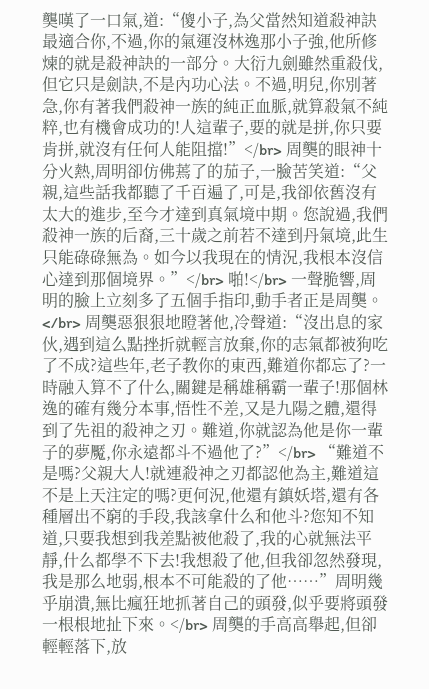龑嘆了一口氣,道:“傻小子,為父當然知道殺神訣最適合你,不過,你的氣運沒林逸那小子強,他所修煉的就是殺神訣的一部分。大衍九劍雖然重殺伐,但它只是劍訣,不是內功心法。不過,明兒,你別著急,你有著我們殺神一族的純正血脈,就算殺氣不純粹,也有機會成功的!人這輩子,要的就是拼,你只要肯拼,就沒有任何人能阻擋!”</br> 周龑的眼神十分火熱,周明卻仿佛蔫了的茄子,一臉苦笑道:“父親,這些話我都聽了千百遍了,可是,我卻依舊沒有太大的進步,至今才達到真氣境中期。您說過,我們殺神一族的后裔,三十歲之前若不達到丹氣境,此生只能碌碌無為。如今以我現在的情況,我根本沒信心達到那個境界。”</br> 啪!</br> 一聲脆響,周明的臉上立刻多了五個手指印,動手者正是周龑。</br> 周龑惡狠狠地瞪著他,冷聲道:“沒出息的家伙,遇到這么點挫折就輕言放棄,你的志氣都被狗吃了不成?這些年,老子教你的東西,難道你都忘了?一時融入算不了什么,關鍵是稱雄稱霸一輩子!那個林逸的確有幾分本事,悟性不差,又是九陽之體,還得到了先祖的殺神之刃。難道,你就認為他是你一輩子的夢魘,你永遠都斗不過他了?”</br> “難道不是嗎?父親大人!就連殺神之刃都認他為主,難道這不是上天注定的嗎?更何況,他還有鎮妖塔,還有各種層出不窮的手段,我該拿什么和他斗?您知不知道,只要我想到我差點被他殺了,我的心就無法平靜,什么都學不下去!我想殺了他,但我卻忽然發現,我是那么地弱,根本不可能殺的了他……”周明幾乎崩潰,無比瘋狂地抓著自己的頭發,似乎要將頭發一根根地扯下來。</br> 周龑的手高高舉起,但卻輕輕落下,放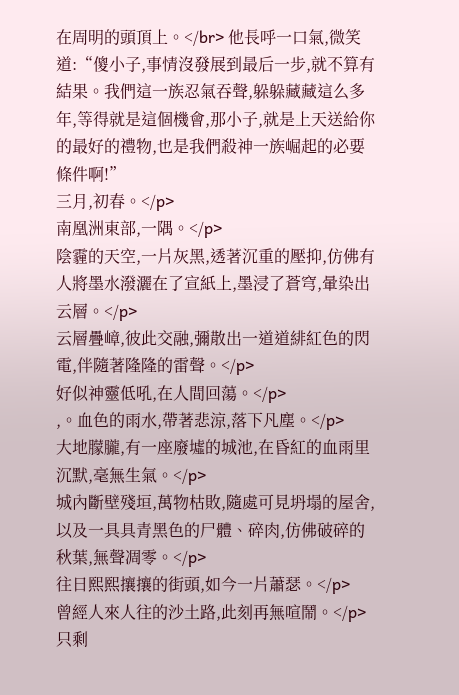在周明的頭頂上。</br> 他長呼一口氣,微笑道:“傻小子,事情沒發展到最后一步,就不算有結果。我們這一族忍氣吞聲,躲躲藏藏這么多年,等得就是這個機會,那小子,就是上天送給你的最好的禮物,也是我們殺神一族崛起的必要條件啊!”
三月,初春。</p>
南凰洲東部,一隅。</p>
陰霾的天空,一片灰黑,透著沉重的壓抑,仿佛有人將墨水潑灑在了宣紙上,墨浸了蒼穹,暈染出云層。</p>
云層疊嶂,彼此交融,彌散出一道道緋紅色的閃電,伴隨著隆隆的雷聲。</p>
好似神靈低吼,在人間回蕩。</p>
,。血色的雨水,帶著悲涼,落下凡塵。</p>
大地朦朧,有一座廢墟的城池,在昏紅的血雨里沉默,毫無生氣。</p>
城內斷壁殘垣,萬物枯敗,隨處可見坍塌的屋舍,以及一具具青黑色的尸體、碎肉,仿佛破碎的秋葉,無聲凋零。</p>
往日熙熙攘攘的街頭,如今一片蕭瑟。</p>
曾經人來人往的沙土路,此刻再無喧鬧。</p>
只剩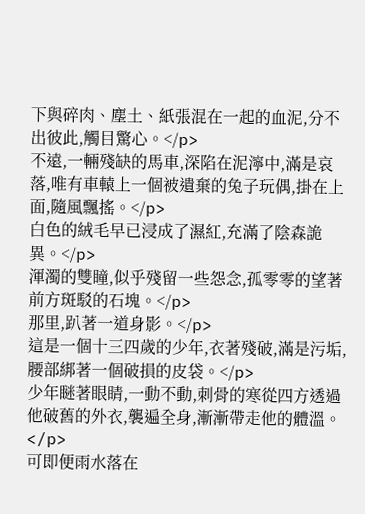下與碎肉、塵土、紙張混在一起的血泥,分不出彼此,觸目驚心。</p>
不遠,一輛殘缺的馬車,深陷在泥濘中,滿是哀落,唯有車轅上一個被遺棄的兔子玩偶,掛在上面,隨風飄搖。</p>
白色的絨毛早已浸成了濕紅,充滿了陰森詭異。</p>
渾濁的雙瞳,似乎殘留一些怨念,孤零零的望著前方斑駁的石塊。</p>
那里,趴著一道身影。</p>
這是一個十三四歲的少年,衣著殘破,滿是污垢,腰部綁著一個破損的皮袋。</p>
少年瞇著眼睛,一動不動,刺骨的寒從四方透過他破舊的外衣,襲遍全身,漸漸帶走他的體溫。</p>
可即便雨水落在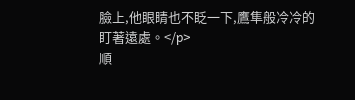臉上,他眼睛也不眨一下,鷹隼般冷冷的盯著遠處。</p>
順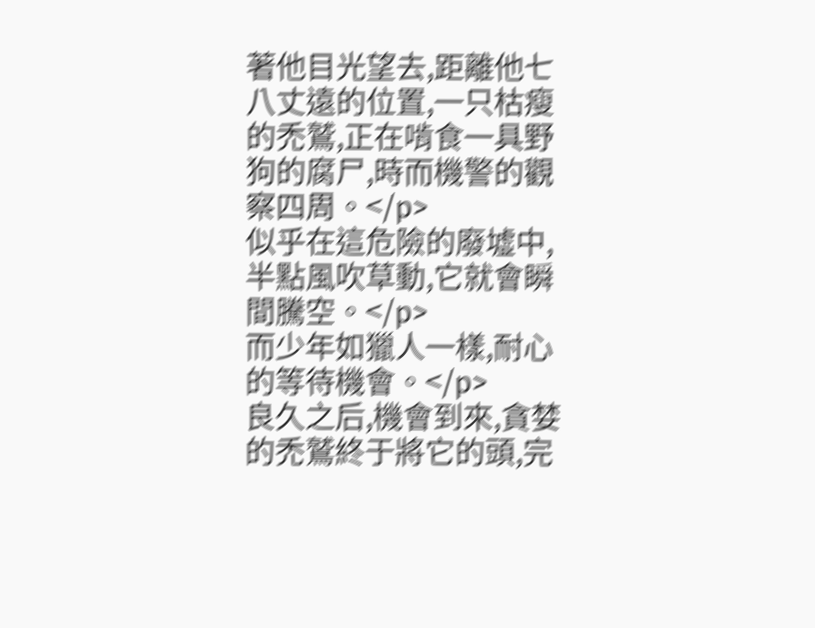著他目光望去,距離他七八丈遠的位置,一只枯瘦的禿鷲,正在啃食一具野狗的腐尸,時而機警的觀察四周。</p>
似乎在這危險的廢墟中,半點風吹草動,它就會瞬間騰空。</p>
而少年如獵人一樣,耐心的等待機會。</p>
良久之后,機會到來,貪婪的禿鷲終于將它的頭,完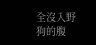全沒入野狗的腹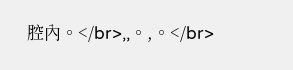腔內。</br>,,。,。</br>